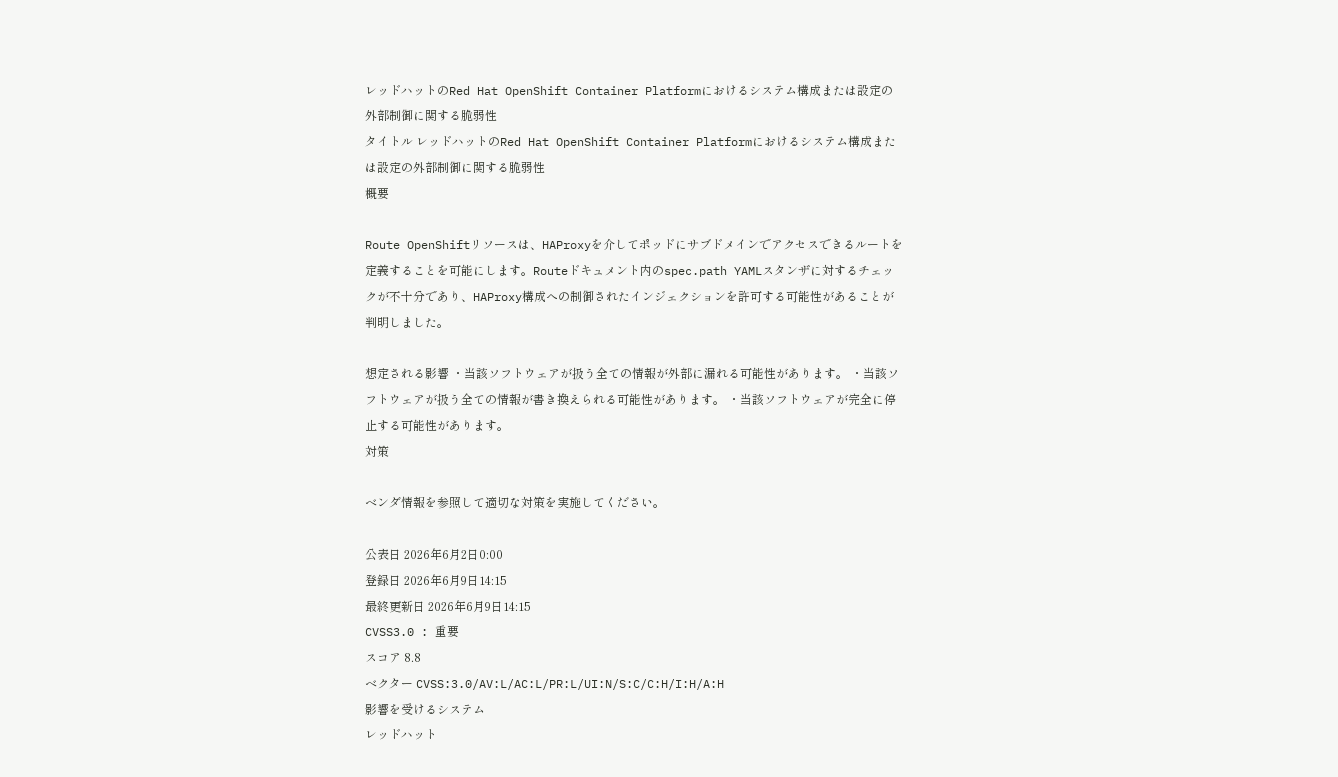レッドハットのRed Hat OpenShift Container Platformにおけるシステム構成または設定の外部制御に関する脆弱性
タイトル レッドハットのRed Hat OpenShift Container Platformにおけるシステム構成または設定の外部制御に関する脆弱性
概要

Route OpenShiftリソースは、HAProxyを介してポッドにサブドメインでアクセスできるルートを定義することを可能にします。Routeドキュメント内のspec.path YAMLスタンザに対するチェックが不十分であり、HAProxy構成への制御されたインジェクションを許可する可能性があることが判明しました。

想定される影響 ・当該ソフトウェアが扱う全ての情報が外部に漏れる可能性があります。 ・当該ソフトウェアが扱う全ての情報が書き換えられる可能性があります。 ・当該ソフトウェアが完全に停止する可能性があります。
対策

ベンダ情報を参照して適切な対策を実施してください。

公表日 2026年6月2日0:00
登録日 2026年6月9日14:15
最終更新日 2026年6月9日14:15
CVSS3.0 : 重要
スコア 8.8
ベクター CVSS:3.0/AV:L/AC:L/PR:L/UI:N/S:C/C:H/I:H/A:H
影響を受けるシステム
レッドハット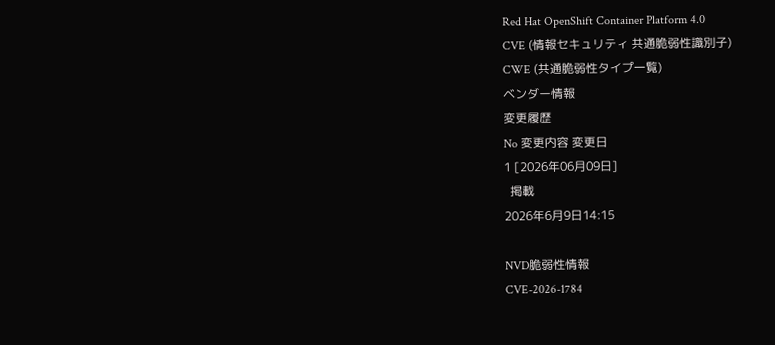Red Hat OpenShift Container Platform 4.0
CVE (情報セキュリティ 共通脆弱性識別子)
CWE (共通脆弱性タイプ一覧)
ベンダー情報
変更履歴
No 変更内容 変更日
1 [2026年06月09日]
  掲載
2026年6月9日14:15

NVD脆弱性情報
CVE-2026-1784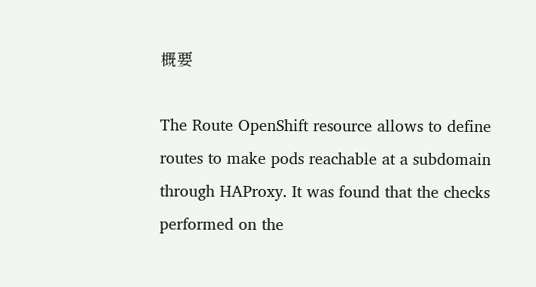概要

The Route OpenShift resource allows to define routes to make pods reachable at a subdomain through HAProxy. It was found that the checks performed on the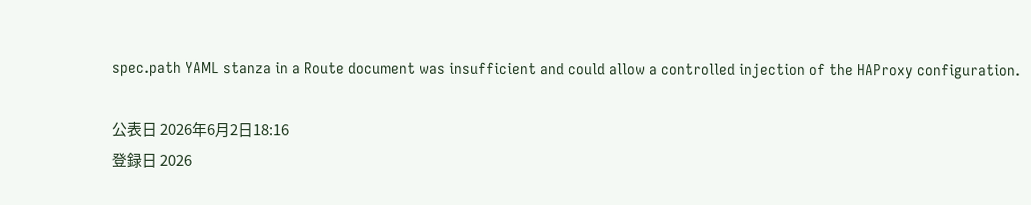spec.path YAML stanza in a Route document was insufficient and could allow a controlled injection of the HAProxy configuration.

公表日 2026年6月2日18:16
登録日 2026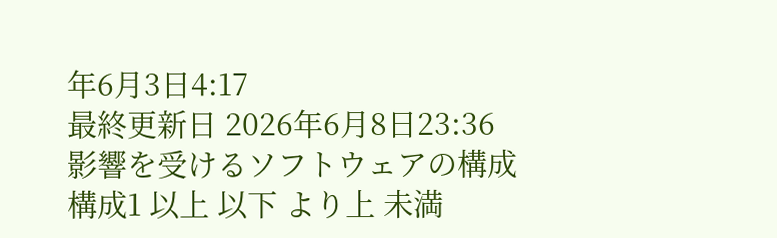年6月3日4:17
最終更新日 2026年6月8日23:36
影響を受けるソフトウェアの構成
構成1 以上 以下 より上 未満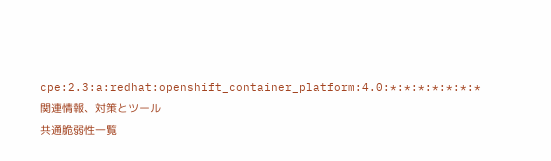cpe:2.3:a:redhat:openshift_container_platform:4.0:*:*:*:*:*:*:*
関連情報、対策とツール
共通脆弱性一覧